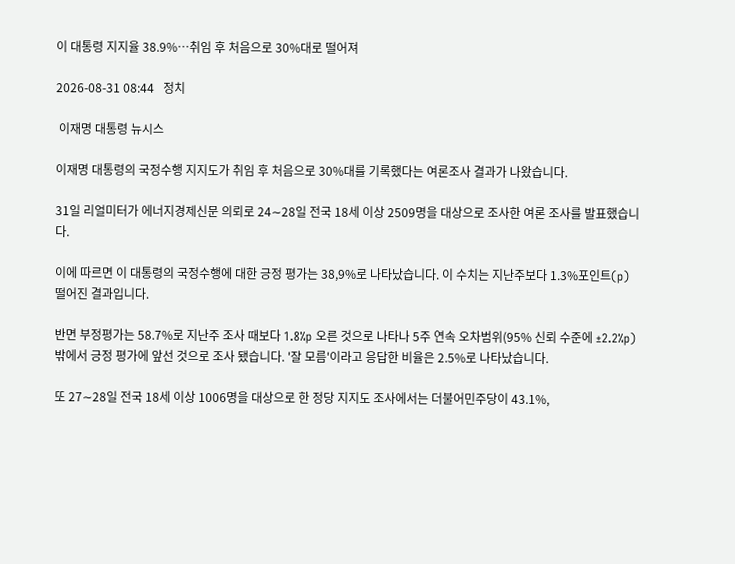이 대통령 지지율 38.9%…취임 후 처음으로 30%대로 떨어져

2026-08-31 08:44   정치

 이재명 대통령 뉴시스

이재명 대통령의 국정수행 지지도가 취임 후 처음으로 30%대를 기록했다는 여론조사 결과가 나왔습니다.

31일 리얼미터가 에너지경제신문 의뢰로 24∼28일 전국 18세 이상 2509명을 대상으로 조사한 여론 조사를 발표했습니다.

이에 따르면 이 대통령의 국정수행에 대한 긍정 평가는 38,9%로 나타났습니다. 이 수치는 지난주보다 1.3%포인트(p) 떨어진 결과입니다.

반면 부정평가는 58.7%로 지난주 조사 때보다 1.8%p 오른 것으로 나타나 5주 연속 오차범위(95% 신뢰 수준에 ±2.2%p) 밖에서 긍정 평가에 앞선 것으로 조사 됐습니다. '잘 모름'이라고 응답한 비율은 2.5%로 나타났습니다.

또 27∼28일 전국 18세 이상 1006명을 대상으로 한 정당 지지도 조사에서는 더불어민주당이 43.1%,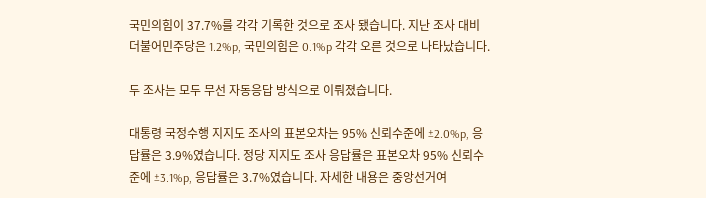국민의힘이 37.7%를 각각 기록한 것으로 조사 됐습니다. 지난 조사 대비 더불어민주당은 1.2%p, 국민의힘은 0.1%p 각각 오른 것으로 나타났습니다.

두 조사는 모두 무선 자동응답 방식으로 이뤄졌습니다.

대통령 국정수행 지지도 조사의 표본오차는 95% 신뢰수준에 ±2.0%p, 응답률은 3.9%였습니다. 정당 지지도 조사 응답률은 표본오차 95% 신뢰수준에 ±3.1%p, 응답률은 3.7%였습니다. 자세한 내용은 중앙선거여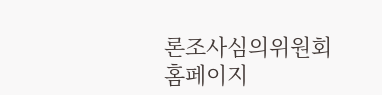론조사심의위원회 홈페이지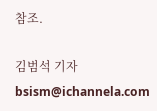참조.

김범석 기자 bsism@ichannela.com